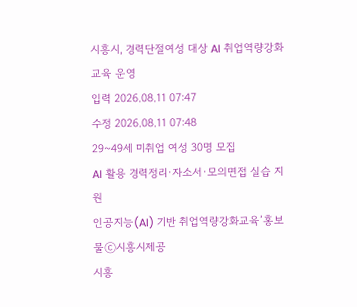시흥시, 경력단절여성 대상 AI 취업역량강화교육 운영
입력 2026.08.11 07:47
수정 2026.08.11 07:48
29~49세 미취업 여성 30명 모집
AI 활용 경력정리·자소서·모의면접 실습 지원
인공지능(AI) 기반 취업역량강화교육’홍보물ⓒ시흥시제공
시흥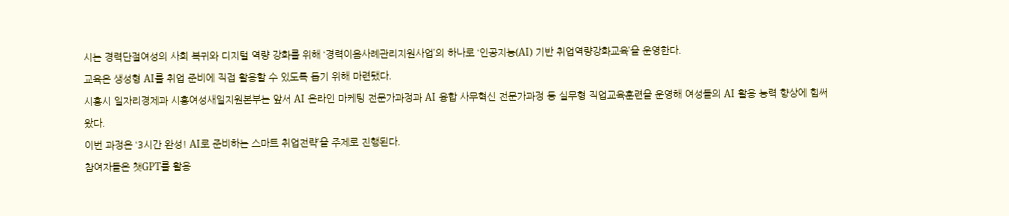시는 경력단절여성의 사회 복귀와 디지털 역량 강화를 위해 ‘경력이음사례관리지원사업’의 하나로 ‘인공지능(AI) 기반 취업역량강화교육’을 운영한다.
교육은 생성형 AI를 취업 준비에 직접 활용할 수 있도록 돕기 위해 마련됐다.
시흥시 일자리경제과 시흥여성새일지원본부는 앞서 AI 온라인 마케팅 전문가과정과 AI 융합 사무혁신 전문가과정 등 실무형 직업교육훈련을 운영해 여성들의 AI 활용 능력 향상에 힘써왔다.
이번 과정은 ‘3시간 완성! AI로 준비하는 스마트 취업전략’을 주제로 진행된다.
참여자들은 챗GPT를 활용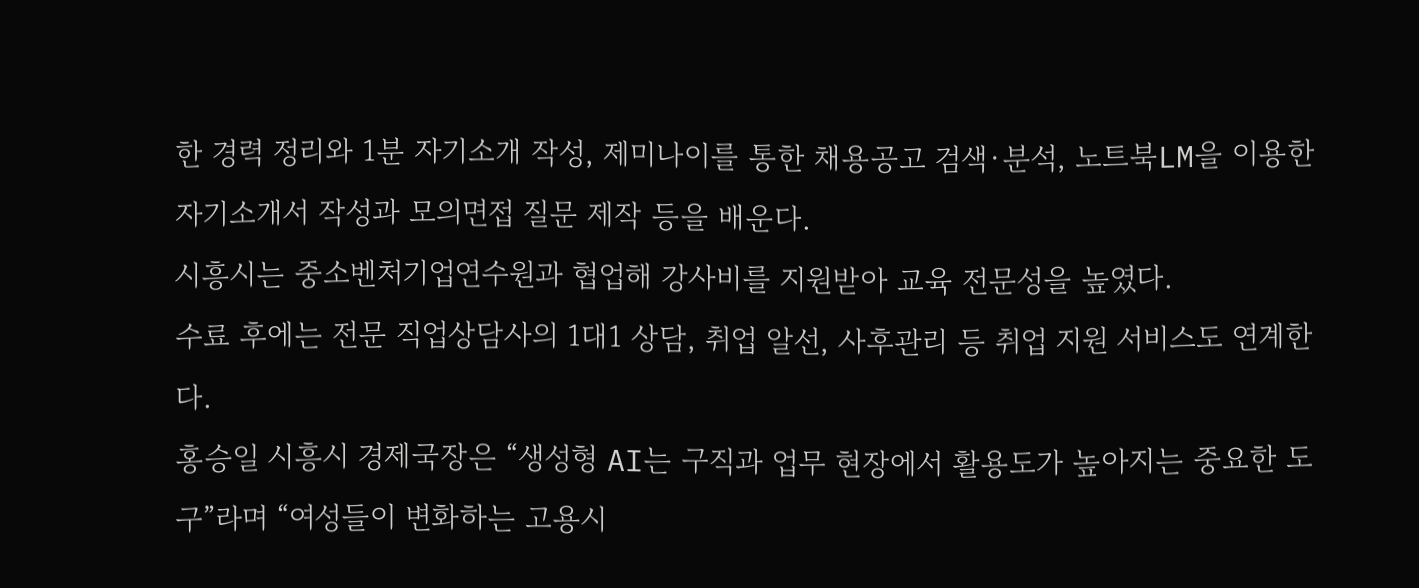한 경력 정리와 1분 자기소개 작성, 제미나이를 통한 채용공고 검색·분석, 노트북LM을 이용한 자기소개서 작성과 모의면접 질문 제작 등을 배운다.
시흥시는 중소벤처기업연수원과 협업해 강사비를 지원받아 교육 전문성을 높였다.
수료 후에는 전문 직업상담사의 1대1 상담, 취업 알선, 사후관리 등 취업 지원 서비스도 연계한다.
홍승일 시흥시 경제국장은 “생성형 AI는 구직과 업무 현장에서 활용도가 높아지는 중요한 도구”라며 “여성들이 변화하는 고용시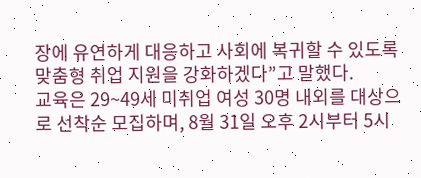장에 유연하게 대응하고 사회에 복귀할 수 있도록 맞춤형 취업 지원을 강화하겠다”고 말했다.
교육은 29~49세 미취업 여성 30명 내외를 대상으로 선착순 모집하며, 8월 31일 오후 2시부터 5시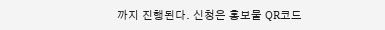까지 진행된다. 신청은 홍보물 QR코드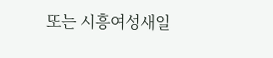또는 시흥여성새일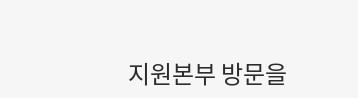지원본부 방문을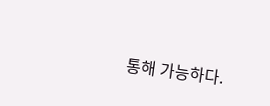통해 가능하다.